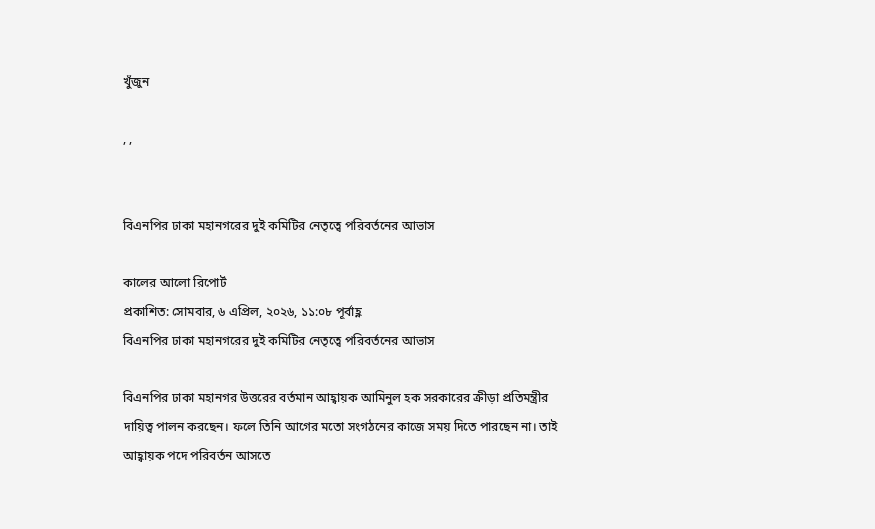খুঁজুন

, ,


বিএনপির ঢাকা মহানগরের দুই কমিটির নেতৃত্বে পরিবর্তনের আভাস

কালের আলো রিপোর্ট
প্রকাশিত: সোমবার, ৬ এপ্রিল, ২০২৬, ১১:০৮ পূর্বাহ্ণ
বিএনপির ঢাকা মহানগরের দুই কমিটির নেতৃত্বে পরিবর্তনের আভাস

বিএনপির ঢাকা মহানগর উত্তরের বর্তমান আহ্বায়ক আমিনুল হক সরকারের ক্রীড়া প্রতিমন্ত্রীর দায়িত্ব পালন করছেন। ফলে তিনি আগের মতো সংগঠনের কাজে সময় দিতে পারছেন না। তাই আহ্বায়ক পদে পরিবর্তন আসতে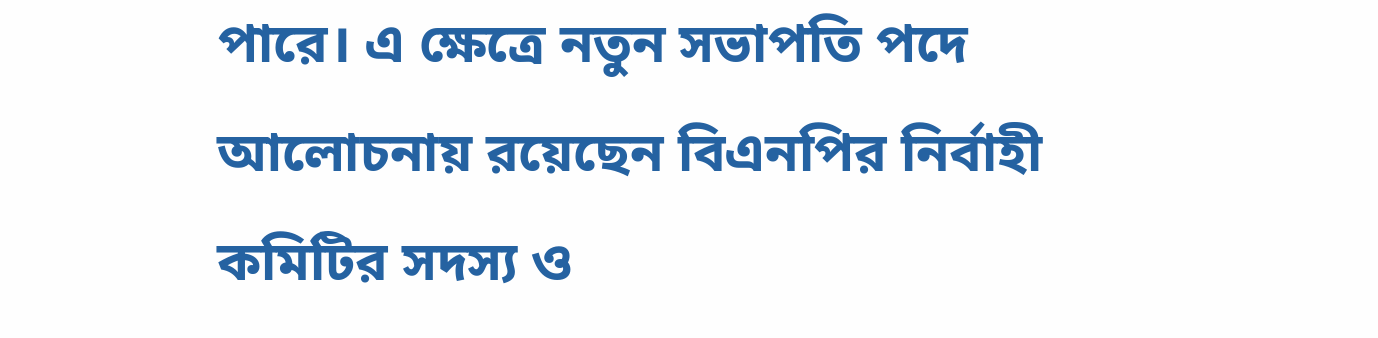পারে। এ ক্ষেত্রে নতুন সভাপতি পদে আলোচনায় রয়েছেন বিএনপির নির্বাহী কমিটির সদস্য ও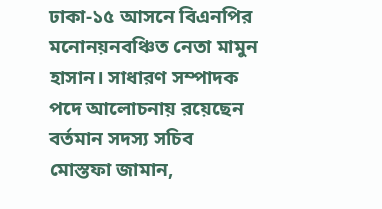ঢাকা-১৫ আসনে বিএনপির মনোনয়নবঞ্চিত নেতা মামুন হাসান। সাধারণ সম্পাদক পদে আলোচনায় রয়েছেন বর্তমান সদস্য সচিব মোস্তফা জামান,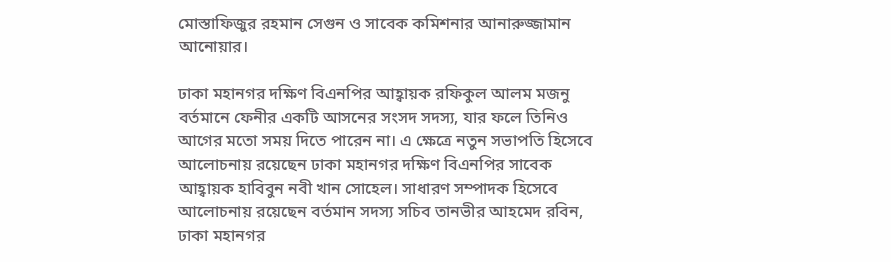মোস্তাফিজুর রহমান সেগুন ও সাবেক কমিশনার আনারুজ্জামান আনোয়ার।

ঢাকা মহানগর দক্ষিণ বিএনপির আহ্বায়ক রফিকুল আলম মজনু বর্তমানে ফেনীর একটি আসনের সংসদ সদস্য, যার ফলে তিনিও আগের মতো সময় দিতে পারেন না। এ ক্ষেত্রে নতুন সভাপতি হিসেবে আলোচনায় রয়েছেন ঢাকা মহানগর দক্ষিণ বিএনপির সাবেক আহ্বায়ক হাবিবুন নবী খান সোহেল। সাধারণ সম্পাদক হিসেবে আলোচনায় রয়েছেন বর্তমান সদস্য সচিব তানভীর আহমেদ রবিন, ঢাকা মহানগর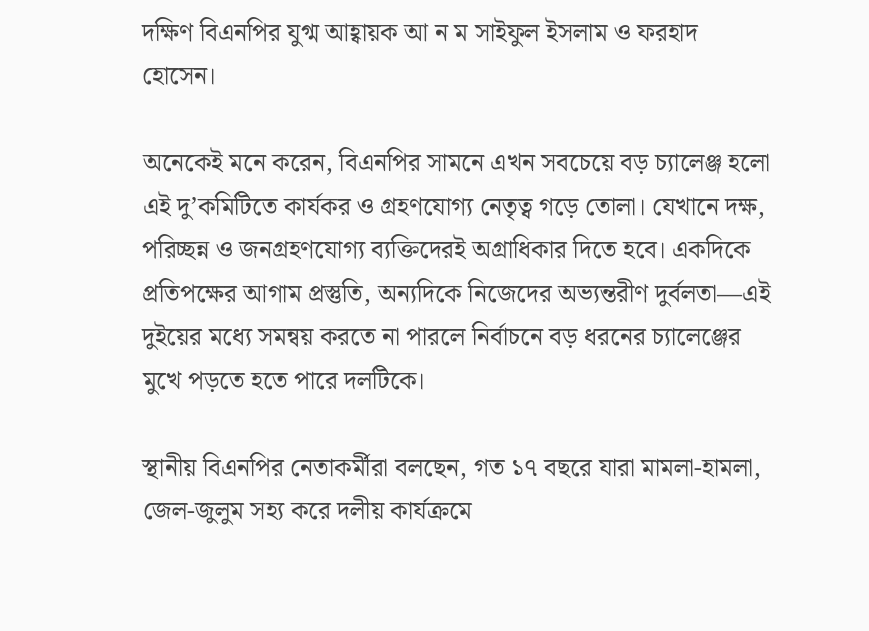দক্ষিণ বিএনপির যুগ্ম আহ্বায়ক আ ন ম সাইফুল ইসলাম ও ফরহাদ হোসেন।

অনেকেই মনে করেন, বিএনপির সামনে এখন সবচেয়ে বড় চ্যালেঞ্জ হলো এই দু’কমিটিতে কার্যকর ও গ্রহণযোগ্য নেতৃত্ব গড়ে তোলা। যেখানে দক্ষ, পরিচ্ছন্ন ও জনগ্রহণযোগ্য ব্যক্তিদেরই অগ্রাধিকার দিতে হবে। একদিকে প্রতিপক্ষের আগাম প্রস্তুতি, অন্যদিকে নিজেদের অভ্যন্তরীণ দুর্বলতা—এই দুইয়ের মধ্যে সমন্বয় করতে না পারলে নির্বাচনে বড় ধরনের চ্যালেঞ্জের মুখে পড়তে হতে পারে দলটিকে।

স্থানীয় বিএনপির নেতাকর্মীরা বলছেন, গত ১৭ বছরে যারা মামলা-হামলা, জেল-জুলুম সহ্য করে দলীয় কার্যক্রমে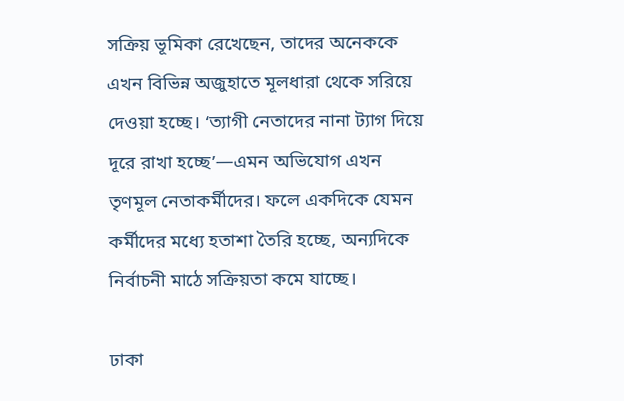সক্রিয় ভূমিকা রেখেছেন, তাদের অনেককে এখন বিভিন্ন অজুহাতে মূলধারা থেকে সরিয়ে দেওয়া হচ্ছে। ‘ত্যাগী নেতাদের নানা ট্যাগ দিয়ে দূরে রাখা হচ্ছে’—এমন অভিযোগ এখন তৃণমূল নেতাকর্মীদের। ফলে একদিকে যেমন কর্মীদের মধ্যে হতাশা তৈরি হচ্ছে, অন্যদিকে নির্বাচনী মাঠে সক্রিয়তা কমে যাচ্ছে।

ঢাকা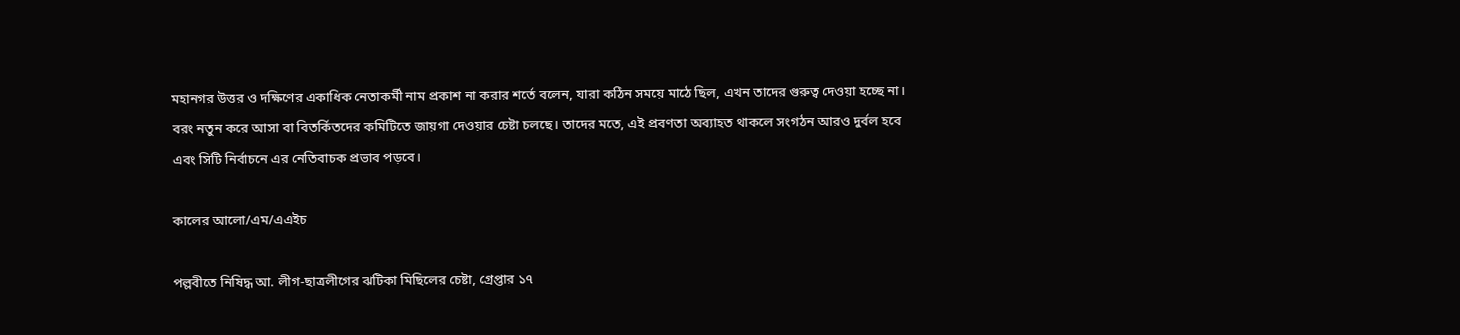মহানগর উত্তর ও দক্ষিণের একাধিক নেতাকর্মী নাম প্রকাশ না করার শর্তে বলেন, যারা কঠিন সময়ে মাঠে ছিল, এখন তাদের গুরুত্ব দেওয়া হচ্ছে না। বরং নতুন করে আসা বা বিতর্কিতদের কমিটিতে জায়গা দেওয়ার চেষ্টা চলছে। তাদের মতে, এই প্রবণতা অব্যাহত থাকলে সংগঠন আরও দুর্বল হবে এবং সিটি নির্বাচনে এর নেতিবাচক প্রভাব পড়বে।

কালের আলো/এম/এএইচ

পল্লবীতে নিষিদ্ধ আ. লীগ-ছাত্রলীগের ঝটিকা মিছিলের চেষ্টা, গ্রেপ্তার ১৭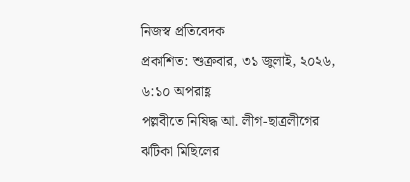নিজস্ব প্রতিবেদক
প্রকাশিত: শুক্রবার, ৩১ জুলাই, ২০২৬, ৬:১০ অপরাহ্ণ
পল্লবীতে নিষিদ্ধ আ. লীগ-ছাত্রলীগের ঝটিকা মিছিলের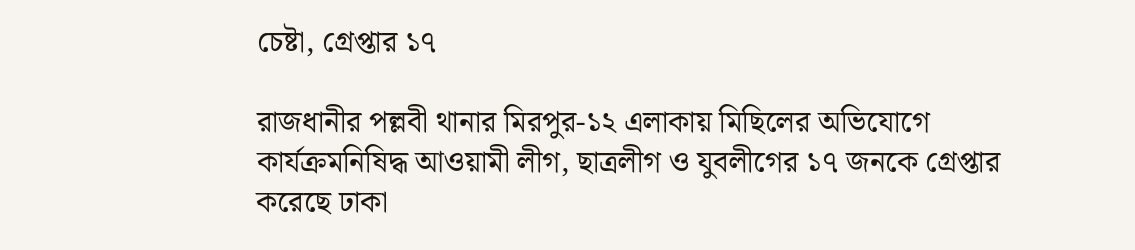চেষ্টা, গ্রেপ্তার ১৭

রাজধানীর পল্লবী থানার মিরপুর-১২ এলাকায় মিছিলের অভিযোগে কার্যক্রমনিষিদ্ধ আওয়ামী লীগ, ছাত্রলীগ ও যুবলীগের ১৭ জনকে গ্রেপ্তার করেছে ঢাকা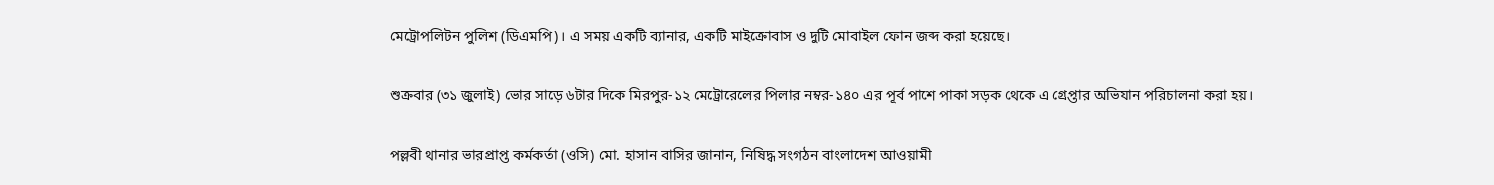মেট্রোপলিটন পুলিশ (ডিএমপি)। এ সময় একটি ব্যানার, একটি মাইক্রোবাস ও দুটি মোবাইল ফোন জব্দ করা হয়েছে।

শুক্রবার (৩১ জুলাই) ভোর সাড়ে ৬টার দিকে মিরপুর-১২ মেট্রোরেলের পিলার নম্বর-১৪০ এর পূর্ব পাশে পাকা সড়ক থেকে এ গ্রেপ্তার অভিযান পরিচালনা করা হয়।

পল্লবী থানার ভারপ্রাপ্ত কর্মকর্তা (ওসি) মো. হাসান বাসির জানান, নিষিদ্ধ সংগঠন বাংলাদেশ আওয়ামী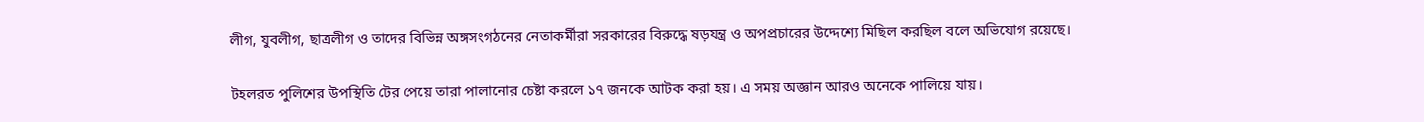লীগ, যুবলীগ, ছাত্রলীগ ও তাদের বিভিন্ন অঙ্গসংগঠনের নেতাকর্মীরা সরকারের বিরুদ্ধে ষড়যন্ত্র ও অপপ্রচারের উদ্দেশ্যে মিছিল করছিল বলে অভিযোগ রয়েছে।

টহলরত পুলিশের উপস্থিতি টের পেয়ে তারা পালানোর চেষ্টা করলে ১৭ জনকে আটক করা হয়। এ সময় অজ্ঞান আরও অনেকে পালিয়ে যায়।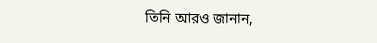তিনি আরও জানান,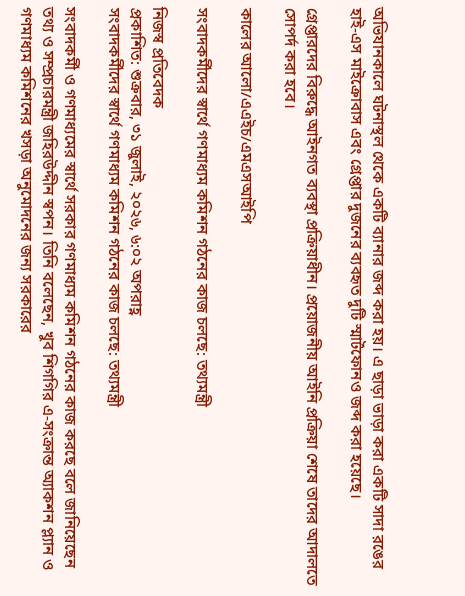অভিযানকালে ঘটনাস্থল থেকে একটি ব্যানার জব্দ করা হয়। এ ছাড়া ভাড়া করা একটি সাদা রঙের হাই-এস মাইক্রোবাস এবং গ্রেপ্তার দুজনের ব্যবহৃত দুটি স্মার্টফোনও জব্দ করা হয়েছে।

গ্রেপ্তারদের বিরুদ্ধে আইনগত ব্যবস্থা প্রক্রিয়াধীন। প্রয়োজনীয় আইনি প্রক্রিয়া শেষে তাদের আদালতে সোপর্দ করা হবে।

কালের আলো/এএইচ/এমএসআইপি

সংবাদকর্মীদের স্বার্থে গণমাধ্যম কমিশন গঠনের কাজ চলছে: তথ্যমন্ত্রী

নিজস্ব প্রতিবেদক
প্রকাশিত: শুক্রবার, ৩১ জুলাই, ২০২৬, ৬:০২ অপরাহ্ণ
সংবাদকর্মীদের স্বার্থে গণমাধ্যম কমিশন গঠনের কাজ চলছে: তথ্যমন্ত্রী

সংবাদকর্মী ও গণমাধ্যমের স্বার্থে সরকার গণমাধ্যম কমিশন গঠনের কাজ করছে বলে জানিয়েছেন তথ্য ও সম্প্রচারমন্ত্রী জহিরউদ্দীন স্বপন। তিনি বলেছেন, খুব শিগগির এ-সংক্রান্ত অ্যাকশন প্ল্যান ও গণমাধ্যম কমিশনের খসড়া অনুমোদনের জন্য সরকারের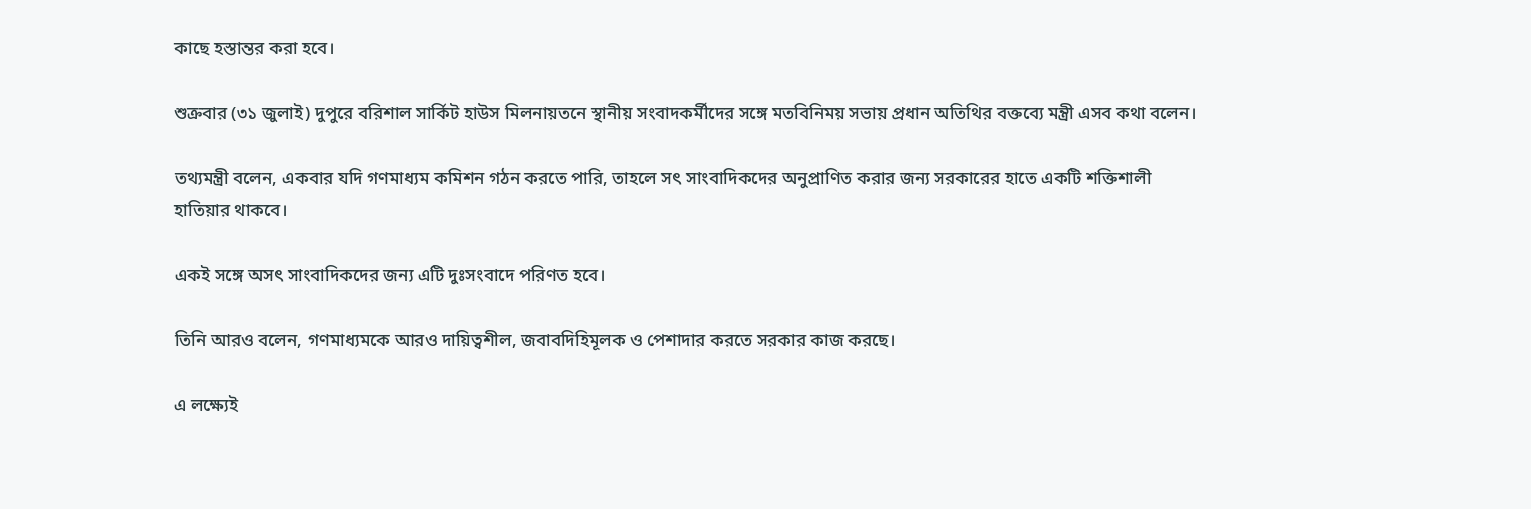কাছে হস্তান্তর করা হবে।

শুক্রবার (৩১ জুলাই) দুপুরে বরিশাল সার্কিট হাউস মিলনায়তনে স্থানীয় সংবাদকর্মীদের সঙ্গে মতবিনিময় সভায় প্রধান অতিথির বক্তব্যে মন্ত্রী এসব কথা বলেন।

তথ্যমন্ত্রী বলেন, একবার যদি গণমাধ্যম কমিশন গঠন করতে পারি, তাহলে সৎ সাংবাদিকদের অনুপ্রাণিত করার জন্য সরকারের হাতে একটি শক্তিশালী হাতিয়ার থাকবে।

একই সঙ্গে অসৎ সাংবাদিকদের জন্য এটি দুঃসংবাদে পরিণত হবে।

তিনি আরও বলেন, গণমাধ্যমকে আরও দায়িত্বশীল, জবাবদিহিমূলক ও পেশাদার করতে সরকার কাজ করছে।

এ লক্ষ্যেই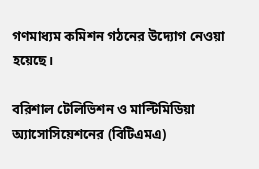গণমাধ্যম কমিশন গঠনের উদ্যোগ নেওয়া হয়েছে।

বরিশাল টেলিভিশন ও মাল্টিমিডিয়া অ্যাসোসিয়েশনের (বিটিএমএ)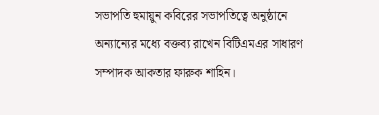সভাপতি হুমায়ুন কবিরের সভাপতিত্বে অনুষ্ঠানে অন্যান্যের মধ্যে বক্তব্য রাখেন বিটিএমএর সাধারণ সম্পাদক আকতার ফারুক শাহিন।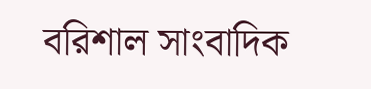বরিশাল সাংবাদিক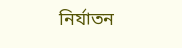নির্যাতন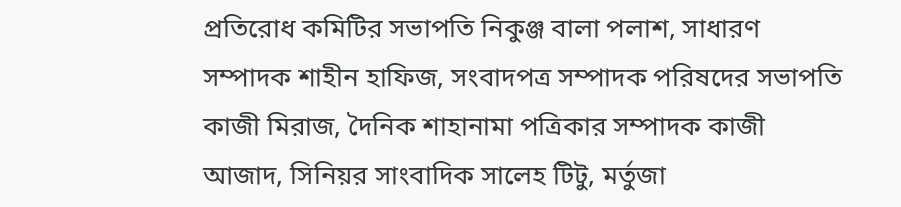প্রতিরোধ কমিটির সভাপতি নিকুঞ্জ বালা পলাশ, সাধারণ সম্পাদক শাহীন হাফিজ, সংবাদপত্র সম্পাদক পরিষদের সভাপতি কাজী মিরাজ, দৈনিক শাহানামা পত্রিকার সম্পাদক কাজী আজাদ, সিনিয়র সাংবাদিক সালেহ টিটু, মর্তুজা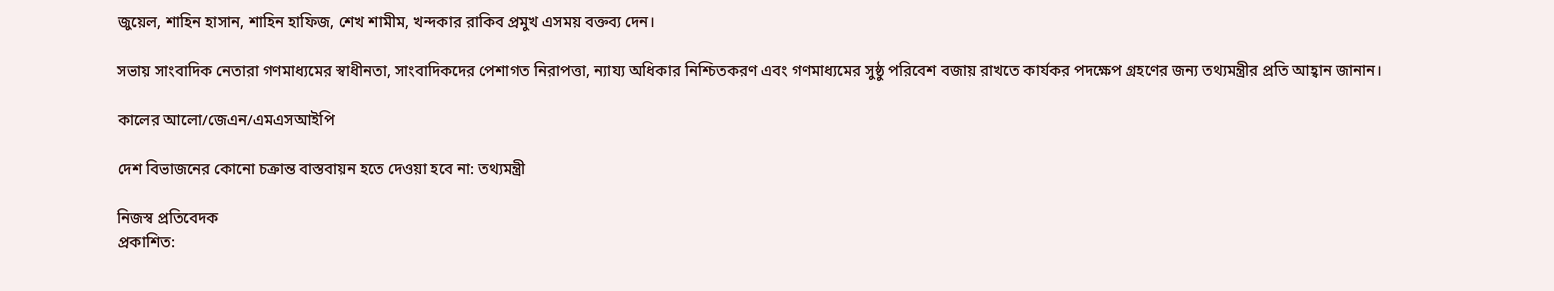জুয়েল, শাহিন হাসান, শাহিন হাফিজ, শেখ শামীম, খন্দকার রাকিব প্রমুখ এসময় বক্তব্য দেন।

সভায় সাংবাদিক নেতারা গণমাধ্যমের স্বাধীনতা, সাংবাদিকদের পেশাগত নিরাপত্তা, ন্যায্য অধিকার নিশ্চিতকরণ এবং গণমাধ্যমের সুষ্ঠু পরিবেশ বজায় রাখতে কার্যকর পদক্ষেপ গ্রহণের জন‍্য তথ্যমন্ত্রীর প্রতি আহ্বান জানান।

কালের আলো/জেএন/এমএসআইপি

দেশ বিভাজনের কোনো চক্রান্ত বাস্তবায়ন হতে দেওয়া হবে না: তথ্যমন্ত্রী

নিজস্ব প্রতিবেদক
প্রকাশিত: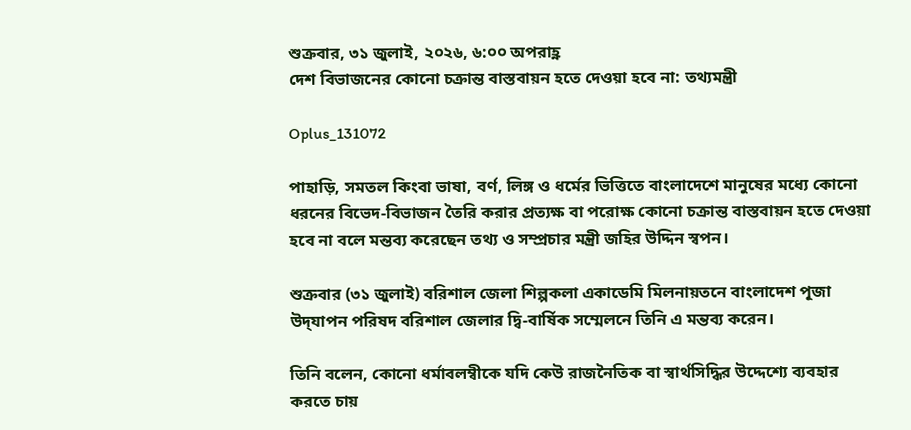শুক্রবার, ৩১ জুলাই, ২০২৬, ৬:০০ অপরাহ্ণ
দেশ বিভাজনের কোনো চক্রান্ত বাস্তবায়ন হতে দেওয়া হবে না: তথ্যমন্ত্রী

Oplus_131072

পাহাড়ি, সমতল কিংবা ভাষা, বর্ণ, লিঙ্গ ও ধর্মের ভিত্তিতে বাংলাদেশে মানুষের মধ্যে কোনো ধরনের বিভেদ-বিভাজন তৈরি করার প্রত্যক্ষ বা পরোক্ষ কোনো চক্রান্ত বাস্তবায়ন হতে দেওয়া হবে না বলে মন্তব্য করেছেন তথ্য ও সম্প্রচার মন্ত্রী জহির উদ্দিন স্বপন।

শুক্রবার (৩১ জুলাই) বরিশাল জেলা শিল্পকলা একাডেমি মিলনায়তনে বাংলাদেশ পূজা উদ্‌যাপন পরিষদ বরিশাল জেলার দ্বি-বার্ষিক সম্মেলনে তিনি এ মন্তব্য করেন।

তিনি বলেন, কোনো ধর্মাবলম্বীকে যদি কেউ রাজনৈতিক বা স্বার্থসিদ্ধির উদ্দেশ্যে ব্যবহার করতে চায়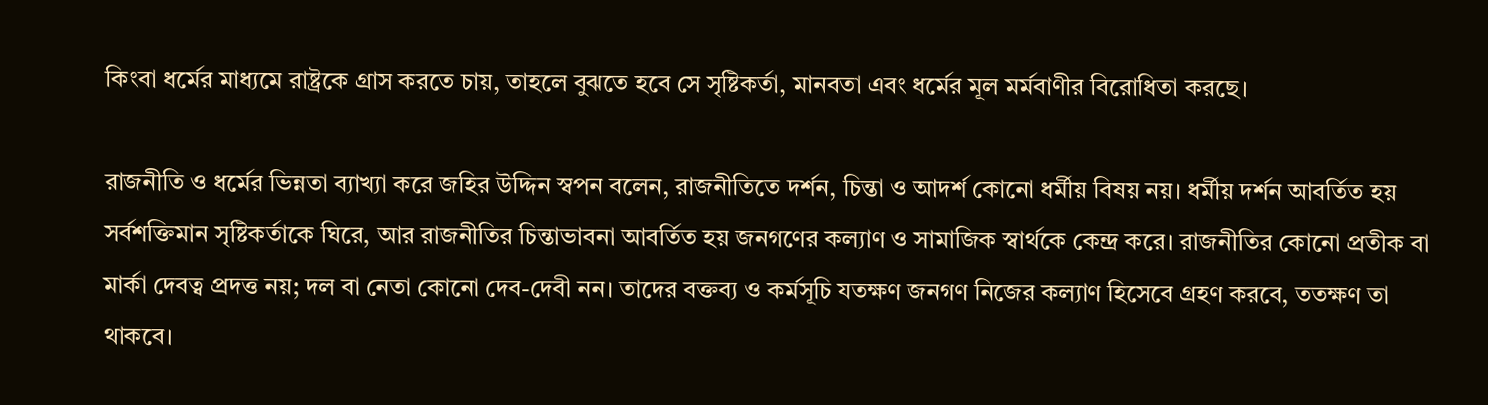কিংবা ধর্মের মাধ্যমে রাষ্ট্রকে গ্রাস করতে চায়, তাহলে বুঝতে হবে সে সৃষ্টিকর্তা, মানবতা এবং ধর্মের মূল মর্মবাণীর বিরোধিতা করছে।

রাজনীতি ও ধর্মের ভিন্নতা ব্যাখ্যা করে জহির উদ্দিন স্বপন বলেন, রাজনীতিতে দর্শন, চিন্তা ও আদর্শ কোনো ধর্মীয় বিষয় নয়। ধর্মীয় দর্শন আবর্তিত হয় সর্বশক্তিমান সৃষ্টিকর্তাকে ঘিরে, আর রাজনীতির চিন্তাভাবনা আবর্তিত হয় জনগণের কল্যাণ ও সামাজিক স্বার্থকে কেন্দ্র করে। রাজনীতির কোনো প্রতীক বা মার্কা দেবত্ব প্রদত্ত নয়; দল বা নেতা কোনো দেব-দেবী নন। তাদের বক্তব্য ও কর্মসূচি যতক্ষণ জনগণ নিজের কল্যাণ হিসেবে গ্রহণ করবে, ততক্ষণ তা থাকবে।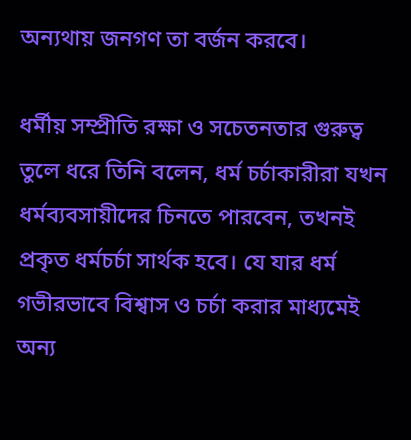অন্যথায় জনগণ তা বর্জন করবে।

ধর্মীয় সম্প্রীতি রক্ষা ও সচেতনতার গুরুত্ব তুলে ধরে তিনি বলেন, ধর্ম চর্চাকারীরা যখন ধর্মব্যবসায়ীদের চিনতে পারবেন, তখনই প্রকৃত ধর্মচর্চা সার্থক হবে। যে যার ধর্ম গভীরভাবে বিশ্বাস ও চর্চা করার মাধ্যমেই অন্য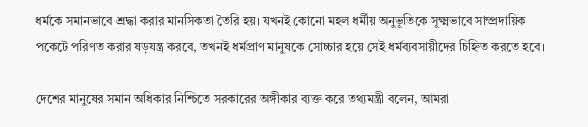ধর্মকে সমানভাবে শ্রদ্ধা করার মানসিকতা তৈরি হয়। যখনই কোনো মহল ধর্মীয় অনুভূতিকে সূক্ষ্মভাবে সাম্প্রদায়িক পকেটে পরিণত করার ষড়যন্ত্র করবে, তখনই ধর্মপ্রাণ মানুষকে সোচ্চার হয়ে সেই ধর্মব্যবসায়ীদের চিহ্নিত করতে হবে।

দেশের মানুষের সমান অধিকার নিশ্চিতে সরকারের অঙ্গীকার ব্যক্ত করে তথ্যমন্ত্রী বলেন, আমরা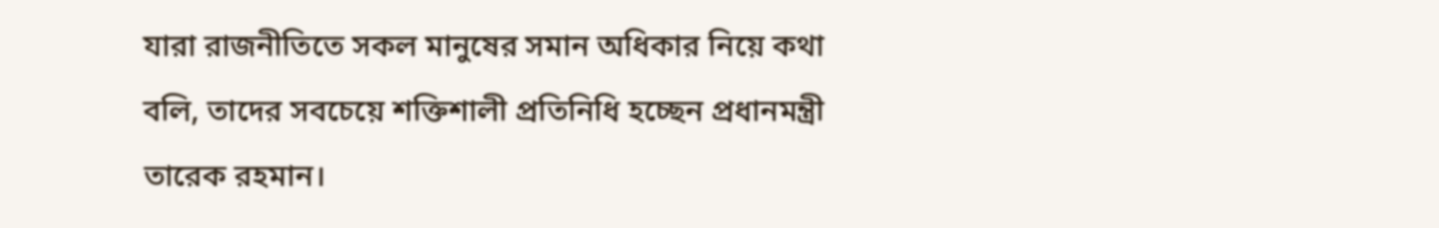যারা রাজনীতিতে সকল মানুষের সমান অধিকার নিয়ে কথা বলি, তাদের সবচেয়ে শক্তিশালী প্রতিনিধি হচ্ছেন প্রধানমন্ত্রী তারেক রহমান।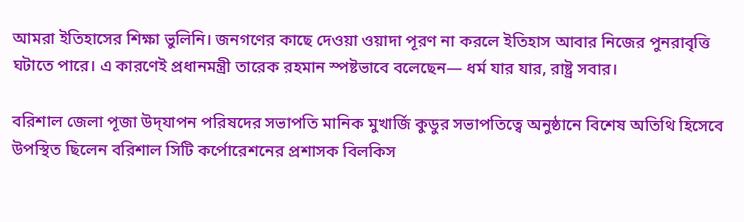আমরা ইতিহাসের শিক্ষা ভুলিনি। জনগণের কাছে দেওয়া ওয়াদা পূরণ না করলে ইতিহাস আবার নিজের পুনরাবৃত্তি ঘটাতে পারে। এ কারণেই প্রধানমন্ত্রী তারেক রহমান স্পষ্টভাবে বলেছেন— ধর্ম যার যার, রাষ্ট্র সবার।

বরিশাল জেলা পূজা উদ্‌যাপন পরিষদের সভাপতি মানিক মুখার্জি কুডুর সভাপতিত্বে অনুষ্ঠানে বিশেষ অতিথি হিসেবে উপস্থিত ছিলেন বরিশাল সিটি কর্পোরেশনের প্রশাসক বিলকিস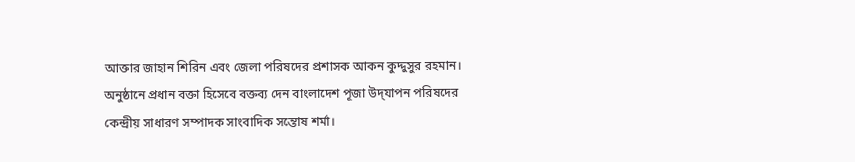আক্তার জাহান শিরিন এবং জেলা পরিষদের প্রশাসক আকন কুদ্দুসুর রহমান। অনুষ্ঠানে প্রধান বক্তা হিসেবে বক্তব্য দেন বাংলাদেশ পূজা উদ্‌যাপন পরিষদের কেন্দ্রীয় সাধারণ সম্পাদক সাংবাদিক সন্তোষ শর্মা।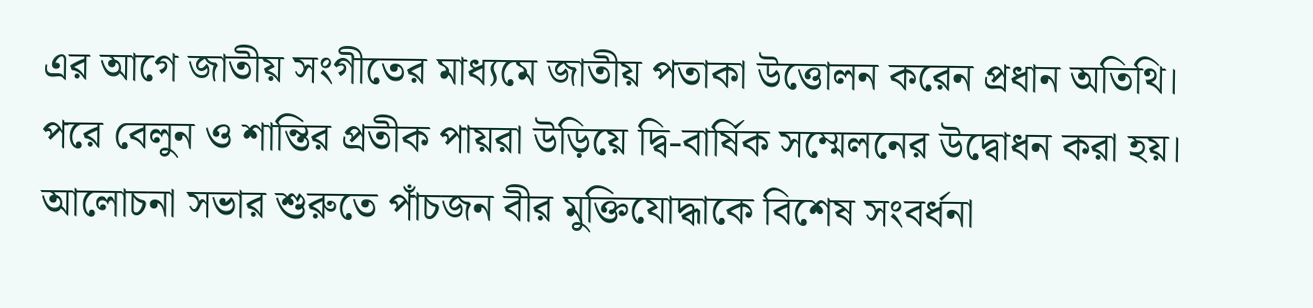এর আগে জাতীয় সংগীতের মাধ্যমে জাতীয় পতাকা উত্তোলন করেন প্রধান অতিথি। পরে বেলুন ও শান্তির প্রতীক পায়রা উড়িয়ে দ্বি-বার্ষিক সম্মেলনের উদ্বোধন করা হয়। আলোচনা সভার শুরুতে পাঁচজন বীর মুক্তিযোদ্ধাকে বিশেষ সংবর্ধনা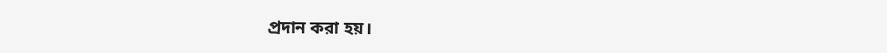প্রদান করা হয়।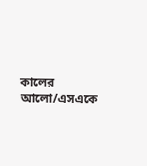কালের আলো/এসএকে